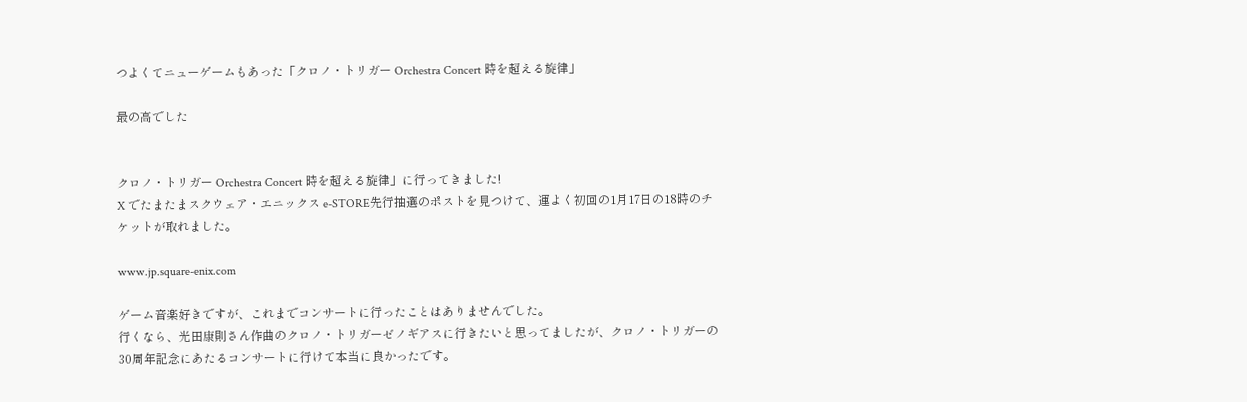つよくてニューゲームもあった「クロノ・トリガー Orchestra Concert 時を超える旋律」

最の高でした


クロノ・トリガー Orchestra Concert 時を超える旋律」に行ってきました!
X でたまたまスクウェア・エニックス e-STORE先行抽選のポストを見つけて、運よく初回の1月17日の18時のチケットが取れました。

www.jp.square-enix.com

ゲーム音楽好きですが、これまでコンサートに行ったことはありませんでした。
行くなら、光田康則さん作曲のクロノ・トリガーゼノギアスに行きたいと思ってましたが、クロノ・トリガーの30周年記念にあたるコンサートに行けて本当に良かったです。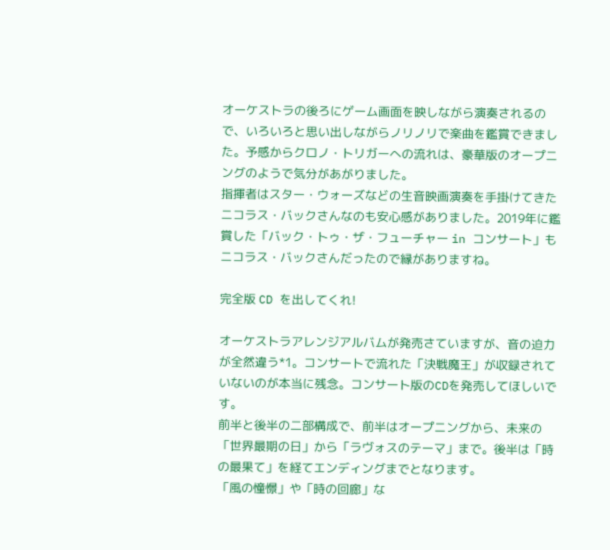オーケストラの後ろにゲーム画面を映しながら演奏されるので、いろいろと思い出しながらノリノリで楽曲を鑑賞できました。予感からクロノ・トリガーへの流れは、豪華版のオープニングのようで気分があがりました。
指揮者はスター・ウォーズなどの生音映画演奏を手掛けてきたニコラス・バックさんなのも安心感がありました。2019年に鑑賞した「バック・トゥ・ザ・フューチャー in コンサート」もニコラス・バックさんだったので縁がありますね。

完全版 CD を出してくれ!

オーケストラアレンジアルバムが発売さていますが、音の迫力が全然違う*1。コンサートで流れた「決戦魔王」が収録されていないのが本当に残念。コンサート版のCDを発売してほしいです。
前半と後半の二部構成で、前半はオープニングから、未来の「世界最期の日」から「ラヴォスのテーマ」まで。後半は「時の最果て」を経てエンディングまでとなります。
「風の憧憬」や「時の回廊」な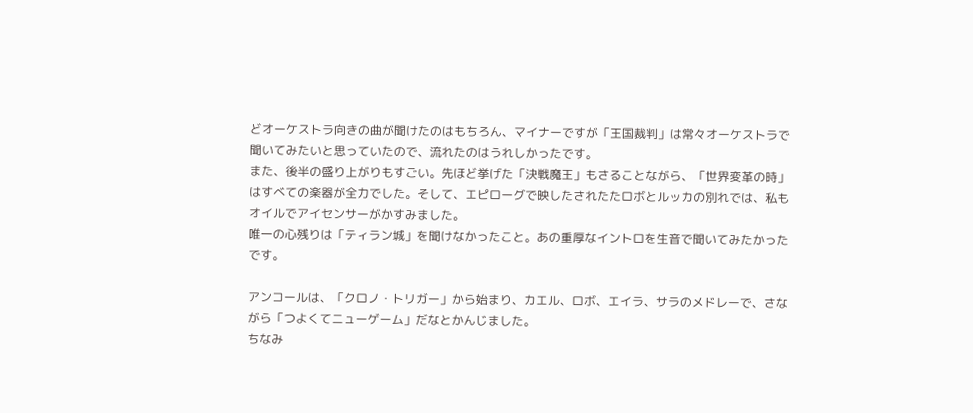どオーケストラ向きの曲が聞けたのはもちろん、マイナーですが「王国裁判」は常々オーケストラで聞いてみたいと思っていたので、流れたのはうれしかったです。
また、後半の盛り上がりもすごい。先ほど挙げた「決戦魔王」もさることながら、「世界変革の時」はすべての楽器が全力でした。そして、エピローグで映したされたたロボとルッカの別れでは、私もオイルでアイセンサーがかすみました。
唯一の心残りは「ティラン城」を聞けなかったこと。あの重厚なイントロを生音で聞いてみたかったです。

アンコールは、「クロノ・トリガー」から始まり、カエル、ロボ、エイラ、サラのメドレーで、さながら「つよくてニューゲーム」だなとかんじました。
ちなみ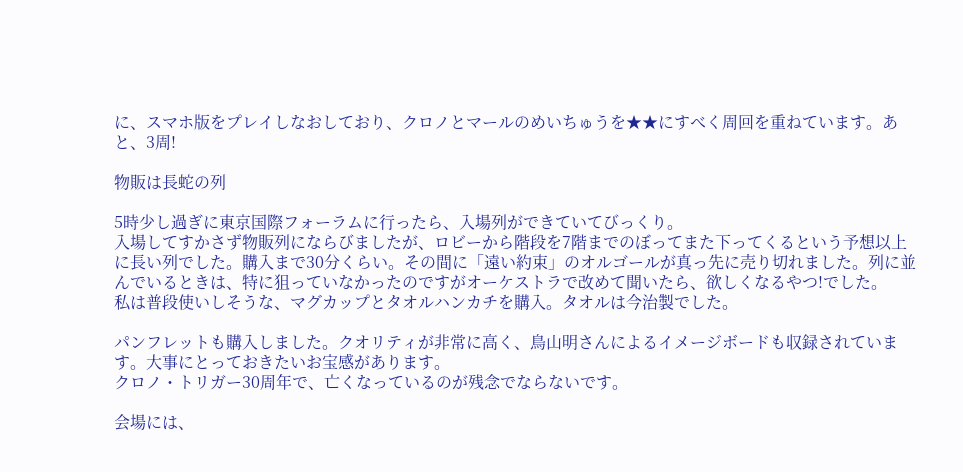に、スマホ版をプレイしなおしており、クロノとマールのめいちゅうを★★にすべく周回を重ねています。あと、3周!

物販は長蛇の列

5時少し過ぎに東京国際フォーラムに行ったら、入場列ができていてびっくり。
入場してすかさず物販列にならびましたが、ロビーから階段を7階までのぼってまた下ってくるという予想以上に長い列でした。購入まで30分くらい。その間に「遠い約束」のオルゴールが真っ先に売り切れました。列に並んでいるときは、特に狙っていなかったのですがオーケストラで改めて聞いたら、欲しくなるやつ!でした。
私は普段使いしそうな、マグカップとタオルハンカチを購入。タオルは今治製でした。

パンフレットも購入しました。クオリティが非常に高く、鳥山明さんによるイメージボードも収録されています。大事にとっておきたいお宝感があります。
クロノ・トリガー30周年で、亡くなっているのが残念でならないです。

会場には、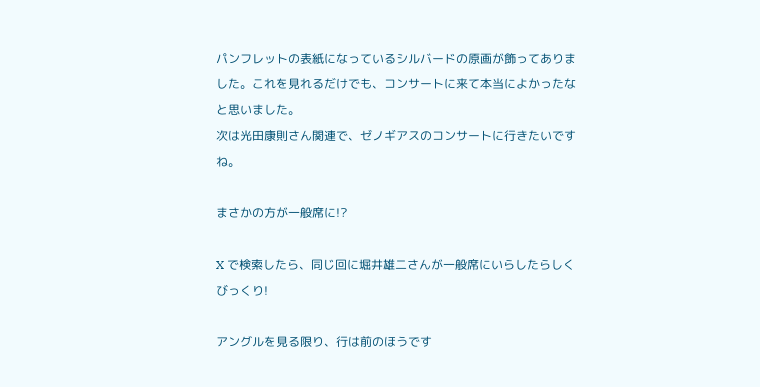パンフレットの表紙になっているシルバードの原画が飾ってありました。これを見れるだけでも、コンサートに来て本当によかったなと思いました。
次は光田康則さん関連で、ゼノギアスのコンサートに行きたいですね。

まさかの方が一般席に!?

X で検索したら、同じ回に堀井雄二さんが一般席にいらしたらしくびっくり!

アングルを見る限り、行は前のほうです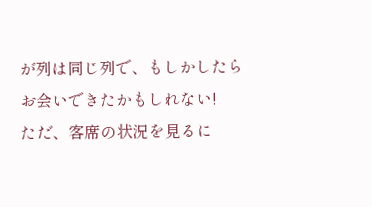が列は同じ列で、もしかしたらお会いできたかもしれない!
ただ、客席の状況を見るに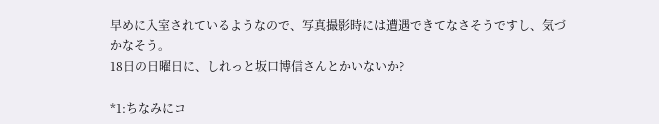早めに入室されているようなので、写真撮影時には遭遇できてなさそうですし、気づかなそう。
18日の日曜日に、しれっと坂口博信さんとかいないか?

*1:ちなみにコ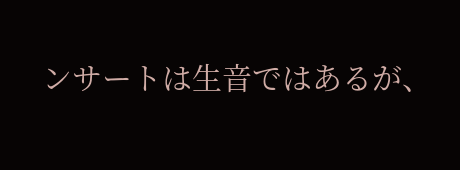ンサートは生音ではあるが、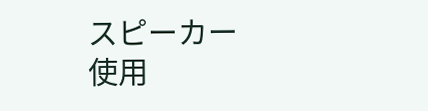スピーカー使用